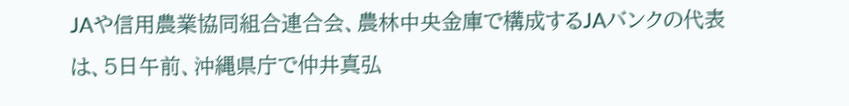JAや信用農業協同組合連合会、農林中央金庫で構成するJAバンクの代表は、5日午前、沖縄県庁で仲井真弘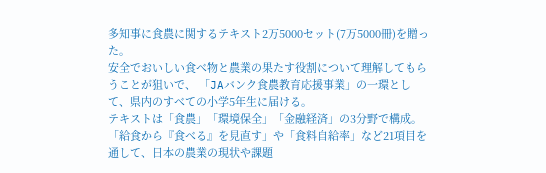多知事に食農に関するテキスト2万5000セット(7万5000冊)を贈った。
安全でおいしい食べ物と農業の果たす役割について理解してもらうことが狙いで、 「JAバンク食農教育応援事業」の一環として、県内のすべての小学5年生に届ける。
テキストは「食農」「環境保全」「金融経済」の3分野で構成。「給食から『食べる』を見直す」や「食料自給率」など21項目を通して、日本の農業の現状や課題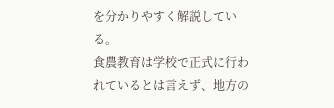を分かりやすく解説している。
食農教育は学校で正式に行われているとは言えず、地方の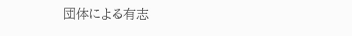団体による有志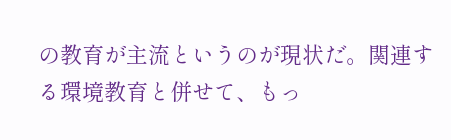の教育が主流というのが現状だ。関連する環境教育と併せて、もっ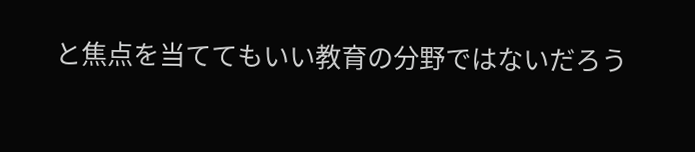と焦点を当ててもいい教育の分野ではないだろう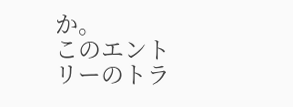か。
このエントリーのトラ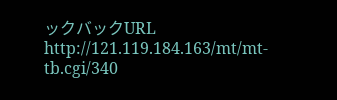ックバックURL
http://121.119.184.163/mt/mt-tb.cgi/340